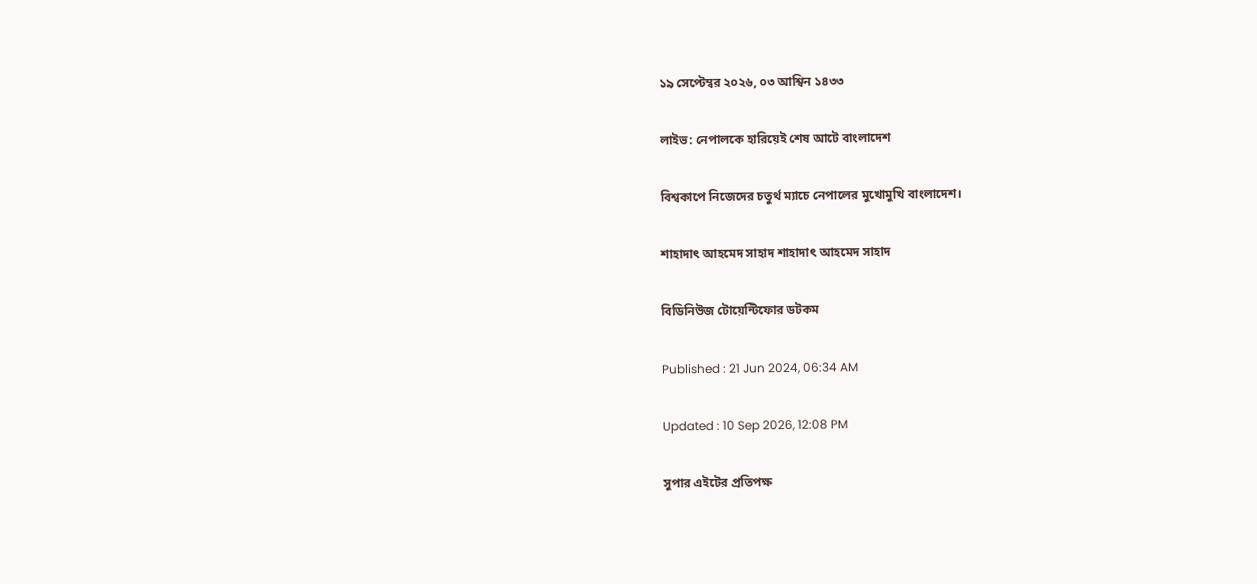১৯ সেপ্টেম্বর ২০২৬, ০৩ আশ্বিন ১৪৩৩

লাইভ: নেপালকে হারিয়েই শেষ আটে বাংলাদেশ

বিশ্বকাপে নিজেদের চতুর্থ ম‍্যাচে নেপালের মুখোমুখি বাংলাদেশ।

শাহাদাৎ আহমেদ সাহাদ শাহাদাৎ আহমেদ সাহাদ

বিডিনিউজ টোয়েন্টিফোর ডটকম

Published : 21 Jun 2024, 06:34 AM

Updated : 10 Sep 2026, 12:08 PM

সুপার এইটের প্রতিপক্ষ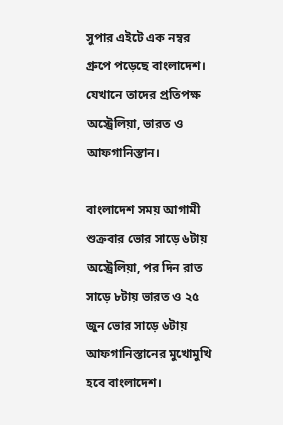সুপার এইটে এক নম্বর গ্রুপে পড়েছে বাংলাদেশ। যেখানে তাদের প্রতিপক্ষ অস্ট্রেলিয়া, ভারত ও আফগানিস্তান।

বাংলাদেশ সময় আগামী শুক্রবার ভোর সাড়ে ৬টায় অস্ট্রেলিয়া, পর দিন রাত সাড়ে ৮টায় ভারত ও ২৫ জুন ভোর সাড়ে ৬টায় আফগানিস্তানের মুখোমুখি হবে বাংলাদেশ।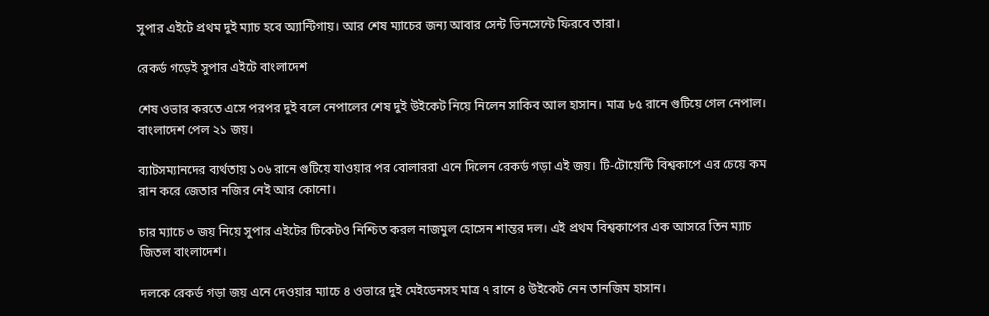সুপার এইটে প্রথম দুই ম্যাচ হবে অ্যান্টিগায়। আর শেষ ম্যাচের জন্য আবার সেন্ট ভিনসেন্টে ফিরবে তারা।

রেকর্ড গড়েই সুপার এইটে বাংলাদেশ

শেষ ওভার করতে এসে পরপর দুই বলে নেপালের শেষ দুই উইকেট নিয়ে নিলেন সাকিব আল হাসান। মাত্র ৮৫ রানে গুটিয়ে গেল নেপাল। বাংলাদেশ পেল ২১ জয়।

ব্যাটসম্যানদের ব্যর্থতায় ১০৬ রানে গুটিয়ে যাওয়ার পর বোলাররা এনে দিলেন রেকর্ড গড়া এই জয়। টি-টোয়েন্টি বিশ্বকাপে এর চেয়ে কম রান করে জেতার নজির নেই আর কোনো।

চার ম্যাচে ৩ জয় নিয়ে সুপার এইটের টিকেটও নিশ্চিত করল নাজমুল হোসেন শান্তর দল। এই প্রথম বিশ্বকাপের এক আসরে তিন ম্যাচ জিতল বাংলাদেশ।

দলকে রেকর্ড গড়া জয় এনে দেওয়ার ম্যাচে ৪ ওভারে দুই মেইডেনসহ মাত্র ৭ রানে ৪ উইকেট নেন তানজিম হাসান।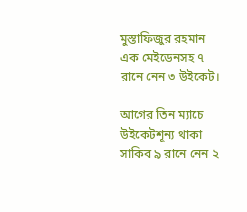মুস্তাফিজুর রহমান এক মেইডেনসহ ৭ রানে নেন ৩ উইকেট।

আগের তিন ম্যাচে উইকেটশূন্য থাকা সাকিব ৯ রানে নেন ২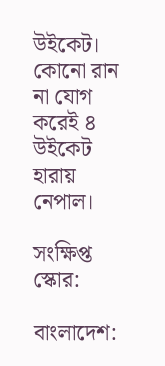উইকেট। কোনো রান না যোগ করেই ৪ উইকেট হারায় নেপাল।

সংক্ষিপ্ত স্কোর:

বাংলাদেশ: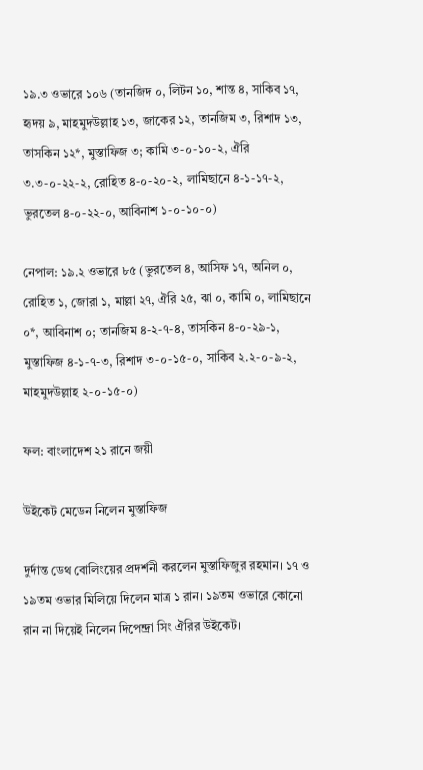১৯.৩ ওভারে ১০৬ (তানজিদ ০, লিটন ১০, শান্ত ৪, সাকিব ১৭, হৃদয় ৯, মাহমুদউল্লাহ ১৩, জাকের ১২, তানজিম ৩, রিশাদ ১৩, তাসকিন ১২*, মুস্তাফিজ ৩; কামি ৩-০-১০-২, ঐরি ৩.৩-০-২২-২, রোহিত ৪-০-২০-২, লামিছানে ৪-১-১৭-২, ভুরতেল ৪-০-২২-০, আবিনাশ ১-০-১০-০)

নেপাল: ১৯.২ ওভারে ৮৫ (ভুরতেল ৪, আসিফ ১৭, অনিল ০, রোহিত ১, জোরা ১, মাল্লা ২৭, ঐরি ২৫, ঝা ০, কামি ০, লামিছানে ০*, আবিনাশ ০; তানজিম ৪-২-৭-৪, তাসকিন ৪-০-২৯-১, মুস্তাফিজ ৪-১-৭-৩, রিশাদ ৩-০-১৫-০, সাকিব ২.২-০-৯-২, মাহমুদউল্লাহ ২-০-১৫-০)

ফল: বাংলাদেশ ২১ রানে জয়ী

উইকেট মেডেন নিলেন মুস্তাফিজ

দুর্দান্ত ডেথ বোলিংয়ের প্রদর্শনী করলেন মুস্তাফিজুর রহমান। ১৭ ও ১৯তম ওভার মিলিয়ে দিলেন মাত্র ১ রান। ১৯তম ওভারে কোনো রান না দিয়েই নিলেন দিপেন্দ্রা সিং ঐরির উইকেট।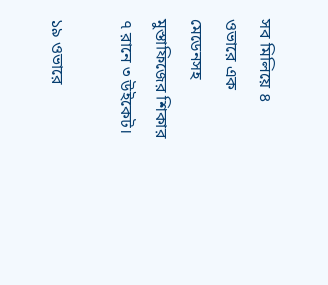সব মিলিয়ে ৪ ওভারে এক মেডেনসহ মুস্তাফিজের শিকার ৭ রানে ৩ উইকেট।

১৯ ওভারে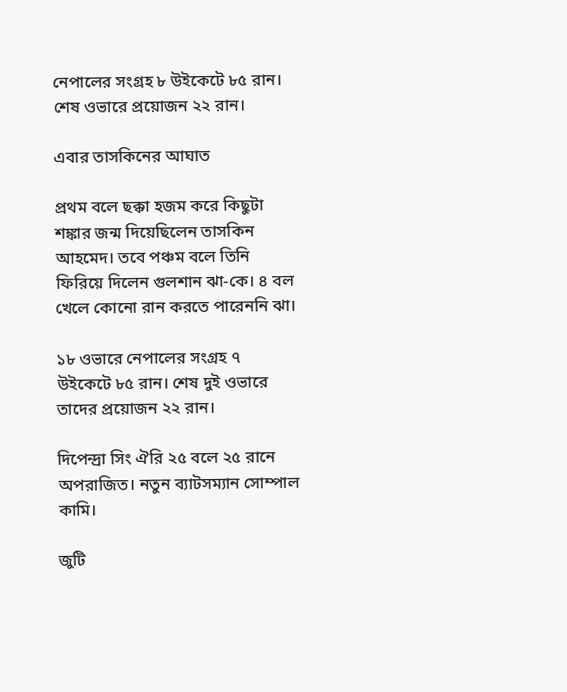নেপালের সংগ্রহ ৮ উইকেটে ৮৫ রান। শেষ ওভারে প্রয়োজন ২২ রান।

এবার তাসকিনের আঘাত

প্রথম বলে ছক্কা হজম করে কিছুটা শঙ্কার জন্ম দিয়েছিলেন তাসকিন আহমেদ। তবে পঞ্চম বলে তিনি ফিরিয়ে দিলেন গুলশান ঝা-কে। ৪ বল খেলে কোনো রান করতে পারেননি ঝা।

১৮ ওভারে নেপালের সংগ্রহ ৭ উইকেটে ৮৫ রান। শেষ দুই ওভারে তাদের প্রয়োজন ২২ রান।

দিপেন্দ্রা সিং ঐরি ২৫ বলে ২৫ রানে অপরাজিত। নতুন ব্যাটসম্যান সোম্পাল কামি।

জুটি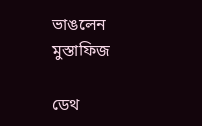ভাঙলেন মুস্তাফিজ

ডেথ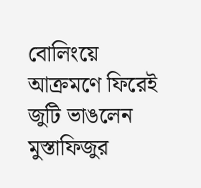বোলিংয়ে আক্রমণে ফিরেই জুটি ভাঙলেন মুস্তাফিজুর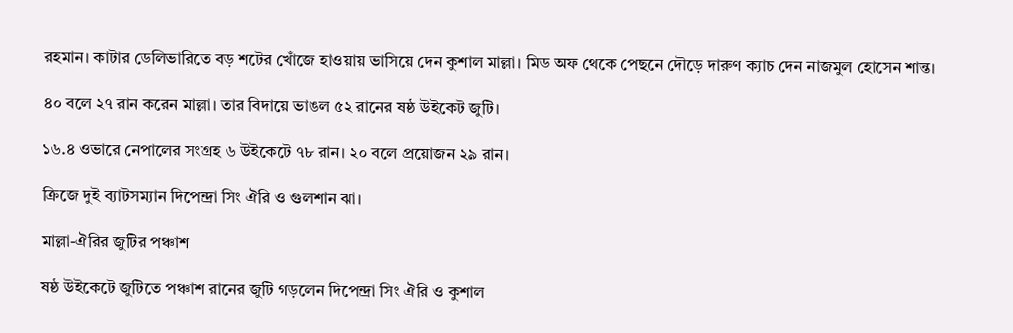রহমান। কাটার ডেলিভারিতে বড় শটের খোঁজে হাওয়ায় ভাসিয়ে দেন কুশাল মাল্লা। মিড অফ থেকে পেছনে দৌড়ে দারুণ ক্যাচ দেন নাজমুল হোসেন শান্ত।

৪০ বলে ২৭ রান করেন মাল্লা। তার বিদায়ে ভাঙল ৫২ রানের ষষ্ঠ উইকেট জুটি।

১৬.৪ ওভারে নেপালের সংগ্রহ ৬ উইকেটে ৭৮ রান। ২০ বলে প্রয়োজন ২৯ রান।

ক্রিজে দুই ব্যাটসম্যান দিপেন্দ্রা সিং ঐরি ও গুলশান ঝা।

মাল্লা-ঐরির জুটির পঞ্চাশ

ষষ্ঠ উইকেটে জুটিতে পঞ্চাশ রানের জুটি গড়লেন দিপেন্দ্রা সিং ঐরি ও কুশাল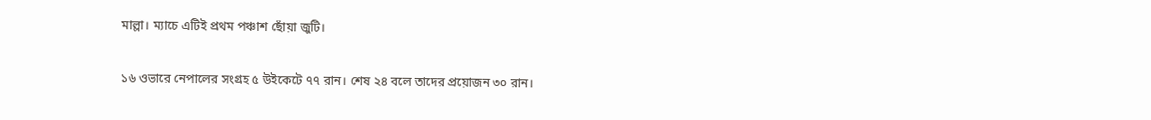মাল্লা। ম্যাচে এটিই প্রথম পঞ্চাশ ছোঁয়া জুটি।

১৬ ওভারে নেপালের সংগ্রহ ৫ উইকেটে ৭৭ রান। শেষ ২৪ বলে তাদের প্রয়োজন ৩০ রান।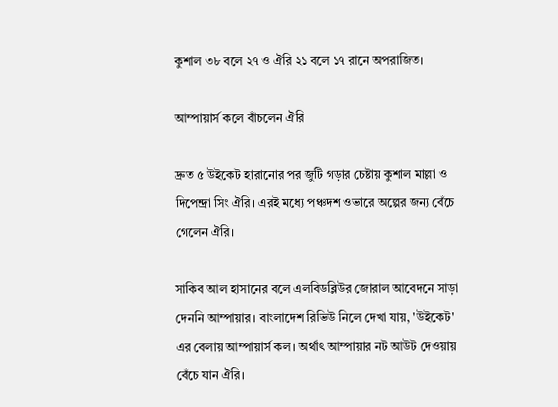কুশাল ৩৮ বলে ২৭ ও ঐরি ২১ বলে ১৭ রানে অপরাজিত।

আম্পায়ার্স কলে বাঁচলেন ঐরি

দ্রুত ৫ উইকেট হারানোর পর জুটি গড়ার চেষ্টায় কুশাল মাল্লা ও দিপেন্দ্রা সিং ঐরি। এরই মধ্যে পঞ্চদশ ওভারে অল্পের জন্য বেঁচে গেলেন ঐরি।

সাকিব আল হাসানের বলে এলবিডব্লিউর জোরাল আবেদনে সাড়া দেননি আম্পায়ার। বাংলাদেশ রিভিউ নিলে দেখা যায়, 'উইকেট' এর বেলায় আম্পায়ার্স কল। অর্থাৎ আম্পায়ার নট আউট দেওয়ায় বেঁচে যান ঐরি।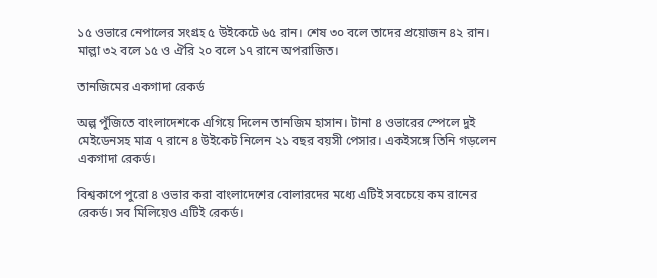১৫ ওভারে নেপালের সংগ্রহ ৫ উইকেটে ৬৫ রান। শেষ ৩০ বলে তাদের প্রয়োজন ৪২ রান। মাল্লা ৩২ বলে ১৫ ও ঐরি ২০ বলে ১৭ রানে অপরাজিত।

তানজিমের একগাদা রেকর্ড

অল্প পুঁজিতে বাংলাদেশকে এগিয়ে দিলেন তানজিম হাসান। টানা ৪ ওভারের স্পেলে দুই মেইডেনসহ মাত্র ৭ রানে ৪ উইকেট নিলেন ২১ বছর বয়সী পেসার। একইসঙ্গে তিনি গড়লেন একগাদা রেকর্ড।

বিশ্বকাপে পুরো ৪ ওভার করা বাংলাদেশের বোলারদের মধ্যে এটিই সবচেয়ে কম রানের রেকর্ড। সব মিলিয়েও এটিই রেকর্ড।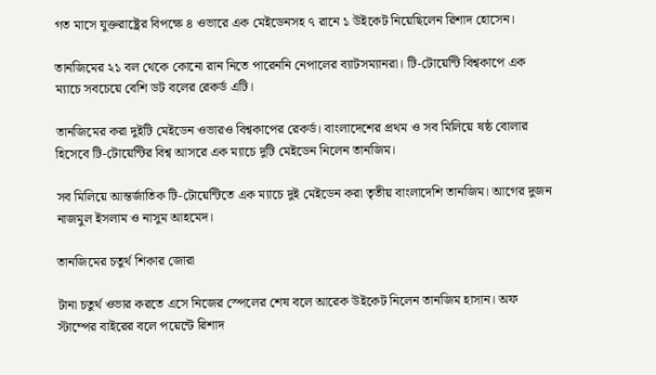গত মাসে যুক্তরাষ্ট্রের বিপক্ষে ৪ ওভারে এক মেইডেনসহ ৭ রানে ১ উইকেট নিয়েছিলেন রিশাদ হোসেন।

তানজিমের ২১ বল থেকে কোনো রান নিতে পারেননি নেপালের ব্যাটসম্যানরা। টি-টোয়েন্টি বিশ্বকাপে এক ম্যাচে সবচেয়ে বেশি ডট বলের রেকর্ড এটি।

তানজিমের করা দুইটি মেইডেন ওভারও বিশ্বকাপের রেকর্ড। বাংলাদেশের প্রথম ও সব মিলিয়ে ষষ্ঠ বোলার হিসেবে টি-টোয়েন্টির বিশ্ব আসরে এক ম্যাচে দুটি মেইডেন নিলেন তানজিম।

সব মিলিয়ে আন্তর্জাতিক টি-টোয়েন্টিতে এক ম্যাচে দুই মেইডেন করা তৃতীয় বাংলাদেশি তানজিম। আগের দুজন নাজমুল ইসলাম ও নাসুম আহমেদ।

তানজিমের চতুর্থ শিকার জোরা

টানা চতুর্থ ওভার করতে এসে নিজের স্পেলের শেষ বলে আরেক উইকেট নিলেন তানজিম হাসান। অফ স্টাম্পের বাইরের বলে পয়েন্টে রিশাদ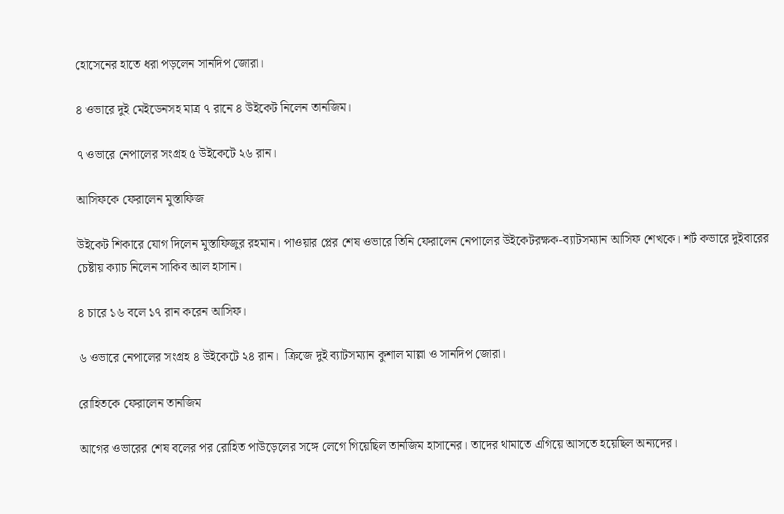হোসেনের হাতে ধরা পড়লেন সানদিপ জোরা।

৪ ওভারে দুই মেইডেনসহ মাত্র ৭ রানে ৪ উইকেট নিলেন তানজিম।

৭ ওভারে নেপালের সংগ্রহ ৫ উইকেটে ২৬ রান।

আসিফকে ফেরালেন মুস্তাফিজ

উইকেট শিকারে যোগ দিলেন মুস্তাফিজুর রহমান। পাওয়ার প্লের শেষ ওভারে তিনি ফেরালেন নেপালের উইকেটরক্ষক-ব্যাটসম্যান আসিফ শেখকে। শর্ট কভারে দুইবারের চেষ্টায় ক্যাচ নিলেন সাকিব আল হাসান।

৪ চারে ১৬ বলে ১৭ রান করেন আসিফ।

৬ ওভারে নেপালের সংগ্রহ ৪ উইকেটে ২৪ রান।  ক্রিজে দুই ব্যাটসম্যান কুশাল মাল্লা ও সানদিপ জোরা।

রোহিতকে ফেরালেন তানজিম

আগের ওভারের শেষ বলের পর রোহিত পাউড়েলের সঙ্গে লেগে গিয়েছিল তানজিম হাসানের। তাদের থামাতে এগিয়ে আসতে হয়েছিল অন‍্যদের।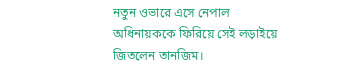নতুন ওভারে এসে নেপাল অধিনায়ককে ফিরিয়ে সেই লড়াইয়ে জিতলেন তানজিম।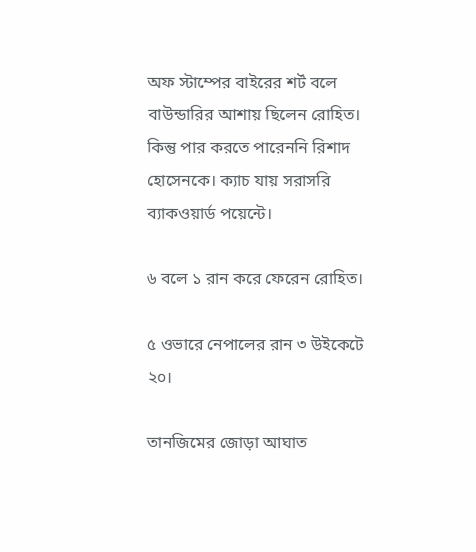অফ স্টাম্পের বাইরের শর্ট বলে বাউন্ডারির আশায় ছিলেন রোহিত। কিন্তু পার করতে পারেননি রিশাদ হোসেনকে। ক‍্যাচ যায় সরাসরি ব‍্যাকওয়ার্ড পয়েন্টে।

৬ বলে ১ রান করে ফেরেন রোহিত।

৫ ওভারে নেপালের রান ৩ উইকেটে ২০।

তানজিমের জোড়া আঘাত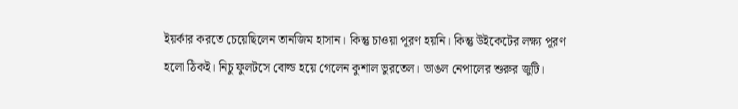ইয়র্কার করতে চেয়েছিলেন তানজিম হাসান। কিন্তু চাওয়া পূরণ হয়নি। কিন্তু উইকেটের লক্ষ‍্য পূরণ হলো ঠিকই। নিচু ফুলটসে বোল্ড হয়ে গেলেন কুশাল ভুরতেল। ভাঙল নেপালের শুরুর জুটি।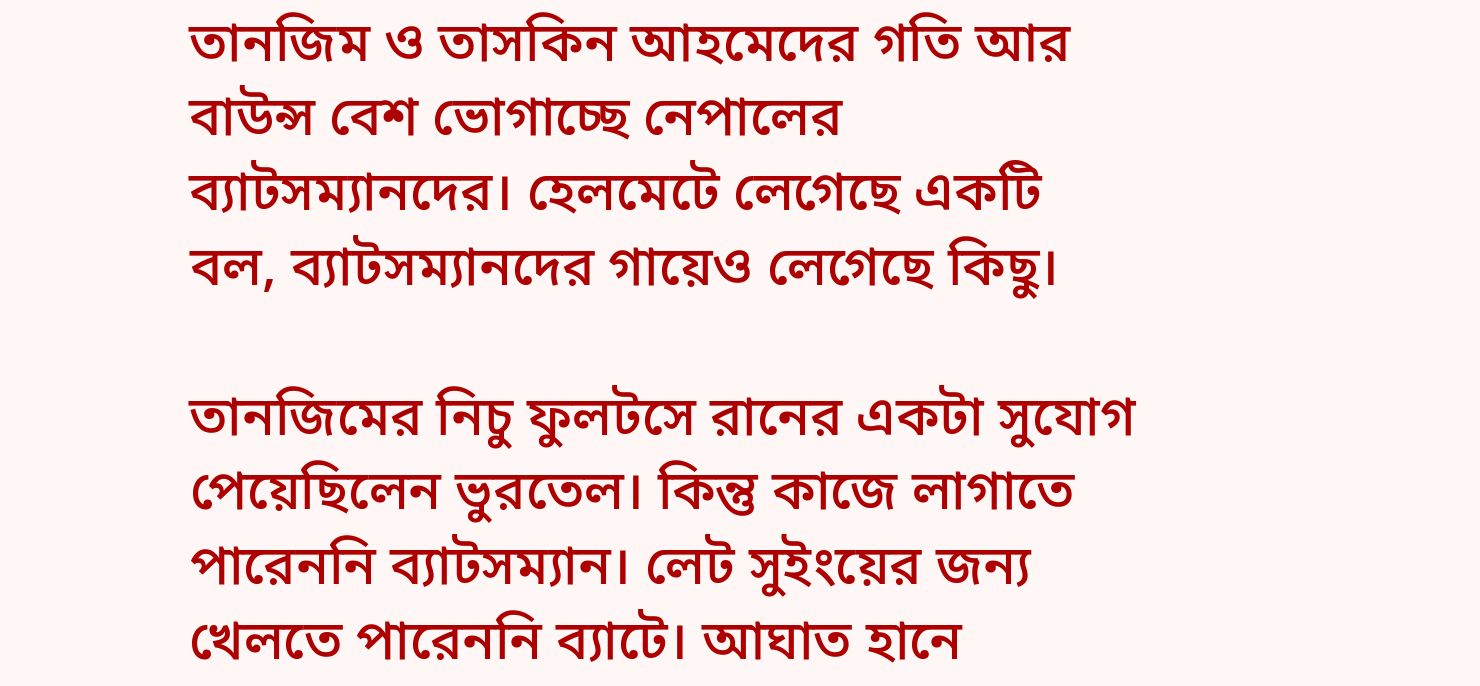তানজিম ও তাসকিন আহমেদের গতি আর বাউন্স বেশ ভোগাচ্ছে নেপালের ব‍্যাটসম‍্যানদের। হেলমেটে লেগেছে একটি বল, ব‍্যাটসম‍্যানদের গায়েও লেগেছে কিছু।

তানজিমের নিচু ফুলটসে রানের একটা সুযোগ পেয়েছিলেন ভুরতেল। কিন্তু কাজে লাগাতে পারেননি ব‍্যাটসম‍্যান। লেট সুইংয়ের জন‍্য খেলতে পারেননি ব‍্যাটে। আঘাত হানে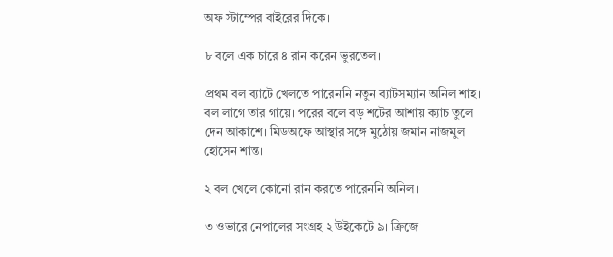অফ স্টাম্পের বাইরের দিকে।

৮ বলে এক চারে ৪ রান করেন ভুরতেল।

প্রথম বল ব‍্যাটে খেলতে পারেননি নতুন ব‍্যাটসম‍্যান অনিল শাহ। বল লাগে তার গায়ে। পরের বলে বড় শটের আশায় ক‍্যাচ তুলে দেন আকাশে। মিডঅফে আস্থার সঙ্গে মুঠোয় জমান নাজমুল হোসেন শান্ত।

২ বল খেলে কোনো রান করতে পারেননি অনিল।

৩ ওভারে নেপালের সংগ্রহ ২ উইকেটে ৯। ক্রিজে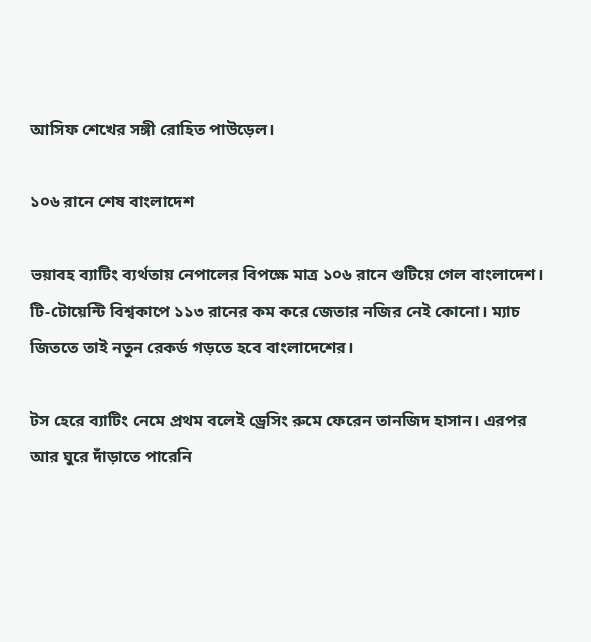আসিফ শেখের সঙ্গী রোহিত পাউড়েল।

১০৬ রানে শেষ বাংলাদেশ

ভয়াবহ ব্যাটিং ব্যর্থতায় নেপালের বিপক্ষে মাত্র ১০৬ রানে গুটিয়ে গেল বাংলাদেশ। টি-টোয়েন্টি বিশ্বকাপে ১১৩ রানের কম করে জেতার নজির নেই কোনো। ম্যাচ জিততে তাই নতুন রেকর্ড গড়তে হবে বাংলাদেশের।

টস হেরে ব্যাটিং নেমে প্রথম বলেই ড্রেসিং রুমে ফেরেন তানজিদ হাসান। এরপর আর ঘুরে দাঁড়াতে পারেনি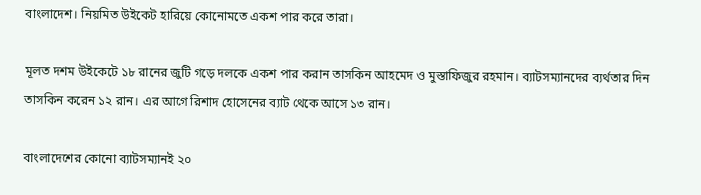বাংলাদেশ। নিয়মিত উইকেট হারিয়ে কোনোমতে একশ পার করে তারা।

মূলত দশম উইকেটে ১৮ রানের জুটি গড়ে দলকে একশ পার করান তাসকিন আহমেদ ও মুস্তাফিজুর রহমান। ব্যাটসম্যানদের ব্যর্থতার দিন তাসকিন করেন ১২ রান। এর আগে রিশাদ হোসেনের ব্যাট থেকে আসে ১৩ রান।

বাংলাদেশের কোনো ব্যাটসম্যানই ২০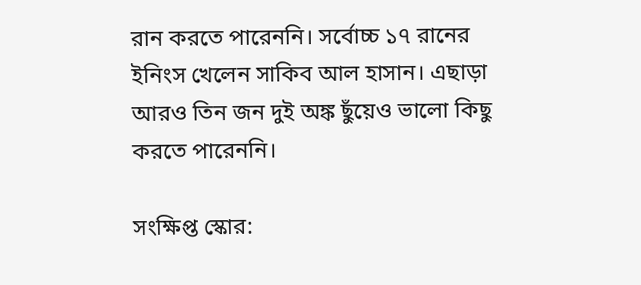রান করতে পারেননি। সর্বোচ্চ ১৭ রানের ইনিংস খেলেন সাকিব আল হাসান। এছাড়া আরও তিন জন দুই অঙ্ক ছুঁয়েও ভালো কিছু করতে পারেননি।

সংক্ষিপ্ত স্কোর: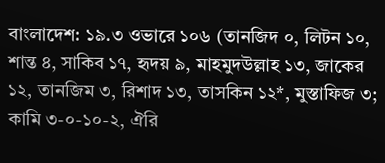বাংলাদেশ: ১৯.৩ ওভারে ১০৬ (তানজিদ ০, লিটন ১০, শান্ত ৪, সাকিব ১৭, হৃদয় ৯, মাহমুদউল্লাহ ১৩, জাকের ১২, তানজিম ৩, রিশাদ ১৩, তাসকিন ১২*, মুস্তাফিজ ৩; কামি ৩-০-১০-২, ঐরি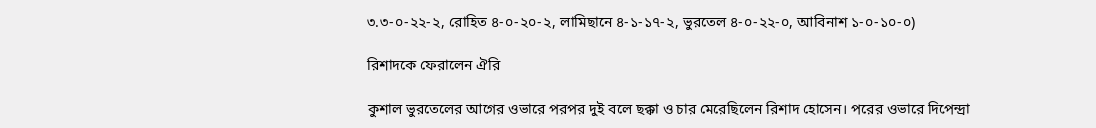৩.৩-০-২২-২, রোহিত ৪-০-২০-২, লামিছানে ৪-১-১৭-২, ভুরতেল ৪-০-২২-০, আবিনাশ ১-০-১০-০)

রিশাদকে ফেরালেন ঐরি

কুশাল ভুরতেলের আগের ওভারে পরপর দুই বলে ছক্কা ও চার মেরেছিলেন রিশাদ হোসেন। পরের ওভারে দিপেন্দ্রা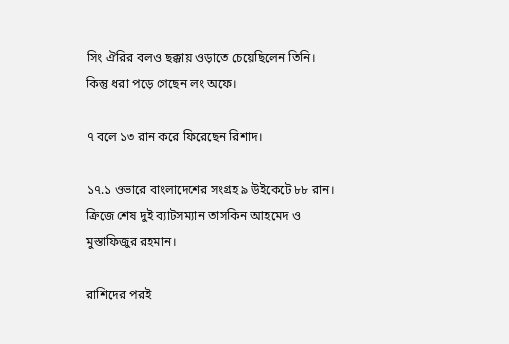সিং ঐরির বলও ছক্কায় ওড়াতে চেয়েছিলেন তিনি। কিন্তু ধরা পড়ে গেছেন লং অফে।

৭ বলে ১৩ রান করে ফিরেছেন রিশাদ।

১৭.১ ওভারে বাংলাদেশের সংগ্রহ ৯ উইকেটে ৮৮ রান। ক্রিজে শেষ দুই ব্যাটসম্যান তাসকিন আহমেদ ও মুস্তাফিজুর রহমান।

রাশিদের পরই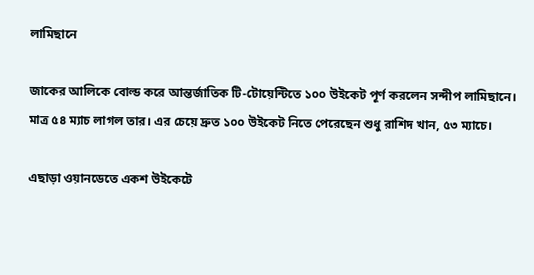লামিছানে

জাকের আলিকে বোল্ড করে আন্তর্জাতিক টি-টোয়েন্টিতে ১০০ উইকেট পূর্ণ করলেন সন্দীপ লামিছানে। মাত্র ৫৪ ম্যাচ লাগল তার। এর চেয়ে দ্রুত ১০০ উইকেট নিতে পেরেছেন শুধু রাশিদ খান, ৫৩ ম্যাচে।

এছাড়া ওয়ানডেতে একশ উইকেটে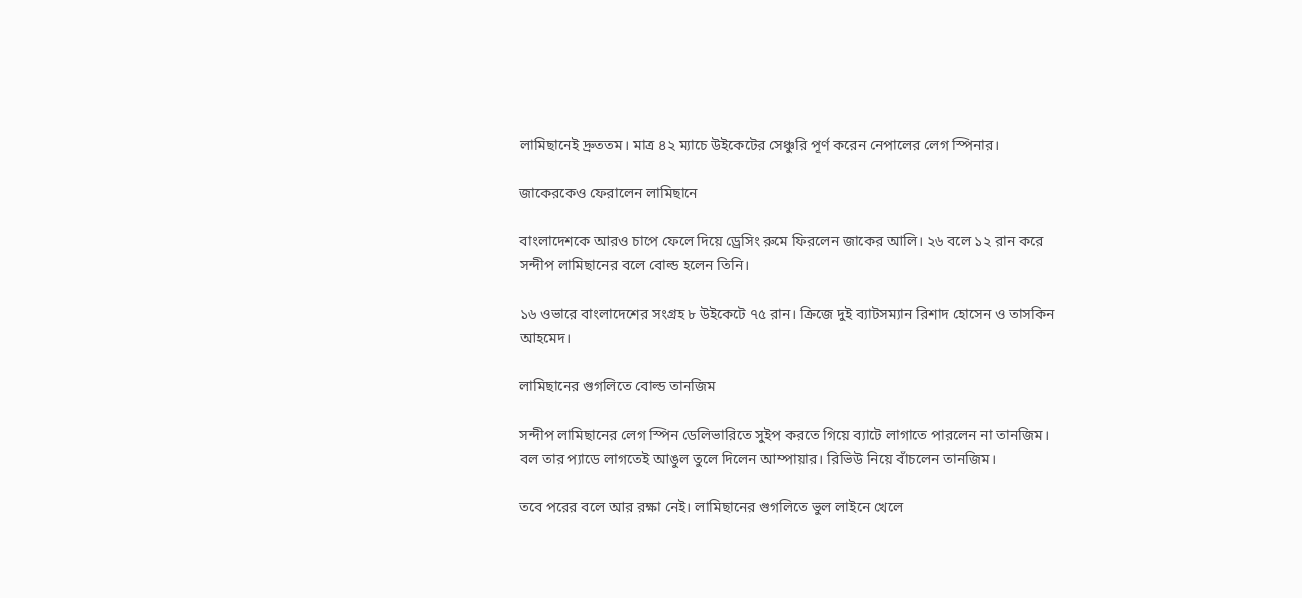লামিছানেই দ্রুততম। মাত্র ৪২ ম্যাচে উইকেটের সেঞ্চুরি পূর্ণ করেন নেপালের লেগ স্পিনার।

জাকেরকেও ফেরালেন লামিছানে

বাংলাদেশকে আরও চাপে ফেলে দিয়ে ড্রেসিং রুমে ফিরলেন জাকের আলি। ২৬ বলে ১২ রান করে সন্দীপ লামিছানের বলে বোল্ড হলেন তিনি।

১৬ ওভারে বাংলাদেশের সংগ্রহ ৮ উইকেটে ৭৫ রান। ক্রিজে দুই ব্যাটসম্যান রিশাদ হোসেন ও তাসকিন আহমেদ।

লামিছানের গুগলিতে বোল্ড তানজিম

সন্দীপ লামিছানের লেগ স্পিন ডেলিভারিতে সুইপ করতে গিয়ে ব্যাটে লাগাতে পারলেন না তানজিম। বল তার প্যাডে লাগতেই আঙুল তুলে দিলেন আম্পায়ার। রিভিউ নিয়ে বাঁচলেন তানজিম।

তবে পরের বলে আর রক্ষা নেই। লামিছানের গুগলিতে ভুল লাইনে খেলে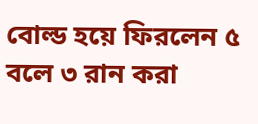বোল্ড হয়ে ফিরলেন ৫ বলে ৩ রান করা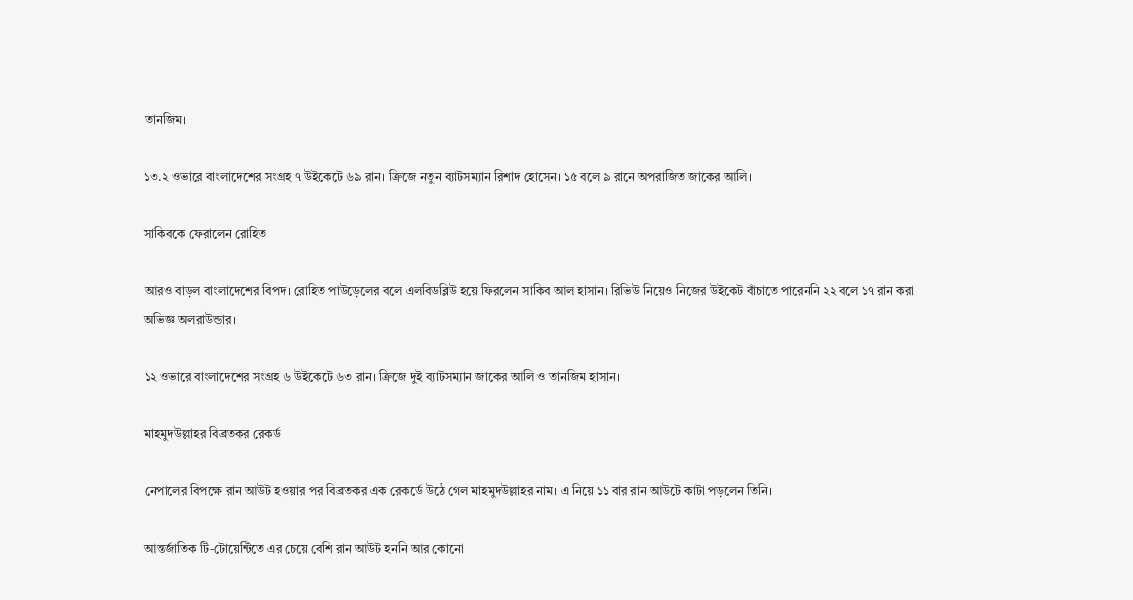তানজিম।

১৩.২ ওভারে বাংলাদেশের সংগ্রহ ৭ উইকেটে ৬৯ রান। ক্রিজে নতুন ব্যাটসম্যান রিশাদ হোসেন। ১৫ বলে ৯ রানে অপরাজিত জাকের আলি।

সাকিবকে ফেরালেন রোহিত

আরও বাড়ল বাংলাদেশের বিপদ। রোহিত পাউড়েলের বলে এলবিডব্লিউ হয়ে ফিরলেন সাকিব আল হাসান। রিভিউ নিয়েও নিজের উইকেট বাঁচাতে পারেননি ২২ বলে ১৭ রান করা অভিজ্ঞ অলরাউন্ডার।

১২ ওভারে বাংলাদেশের সংগ্রহ ৬ উইকেটে ৬৩ রান। ক্রিজে দুই ব্যাটসম্যান জাকের আলি ও তানজিম হাসান।

মাহমুদউল্লাহর বিব্রতকর রেকর্ড

নেপালের বিপক্ষে রান আউট হওয়ার পর বিব্রতকর এক রেকর্ডে উঠে গেল মাহমুদউল্লাহর নাম। এ নিয়ে ১১ বার রান আউটে কাটা পড়লেন তিনি।

আন্তর্জাতিক টি-টোয়েন্টিতে এর চেয়ে বেশি রান আউট হননি আর কোনো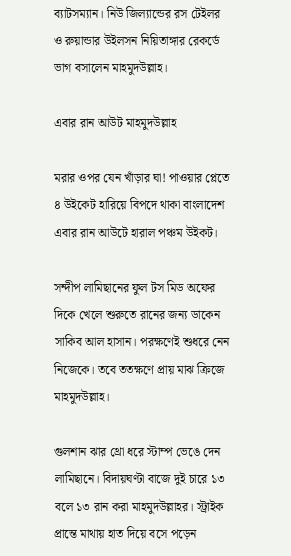ব্যাটসম্যান। নিউ জিল্যান্ডের রস টেইলর ও রুয়ান্ডার উইলসন নিয়িতাঙ্গার রেকর্ডে ভাগ বসালেন মাহমুদউল্লাহ।

এবার রান আউট মাহমুদউল্লাহ

মরার ওপর যেন খাঁড়ার ঘা! পাওয়ার প্লেতে ৪ উইকেট হারিয়ে বিপদে থাকা বাংলাদেশ এবার রান আউটে হারাল পঞ্চম উইকট।

সন্দীপ লামিছানের ফুল টস মিড অফের দিকে খেলে শুরুতে রানের জন্য ডাকেন সাকিব আল হাসান। পরক্ষণেই শুধরে নেন নিজেকে। তবে ততক্ষণে প্রায় মাঝ ক্রিজে মাহমুদউল্লাহ।

গুলশান ঝার থ্রো ধরে স্টাম্প ভেঙে দেন লামিছানে। বিদায়ঘণ্টা বাজে দুই চারে ১৩ বলে ১৩ রান করা মাহমুদউল্লাহর। স্ট্রাইক প্রান্তে মাথায় হাত দিয়ে বসে পড়েন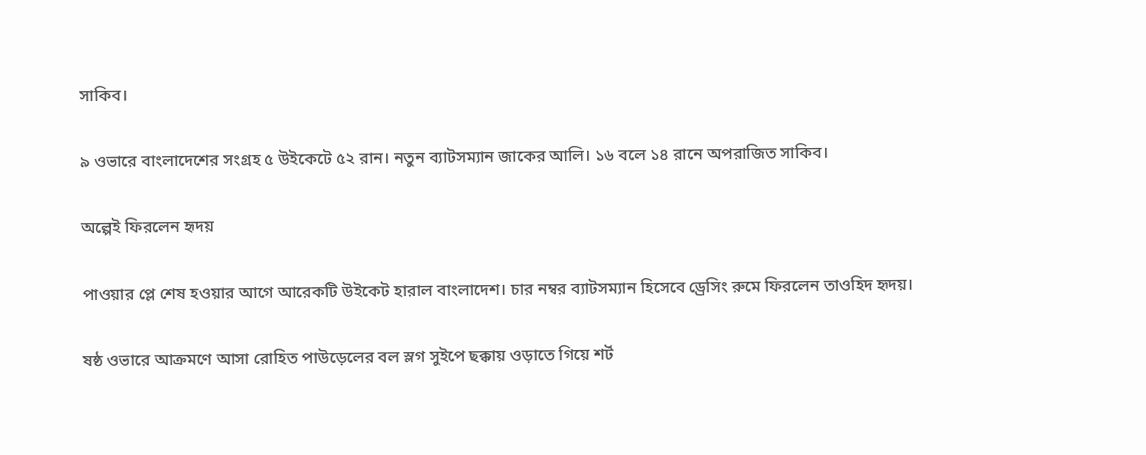সাকিব।

৯ ওভারে বাংলাদেশের সংগ্রহ ৫ উইকেটে ৫২ রান। নতুন ব্যাটসম্যান জাকের আলি। ১৬ বলে ১৪ রানে অপরাজিত সাকিব।

অল্পেই ফিরলেন হৃদয়

পাওয়ার প্লে শেষ হওয়ার আগে আরেকটি উইকেট হারাল বাংলাদেশ। চার নম্বর ব্যাটসম্যান হিসেবে ড্রেসিং রুমে ফিরলেন তাওহিদ হৃদয়।

ষষ্ঠ ওভারে আক্রমণে আসা রোহিত পাউড়েলের বল স্লগ সুইপে ছক্কায় ওড়াতে গিয়ে শর্ট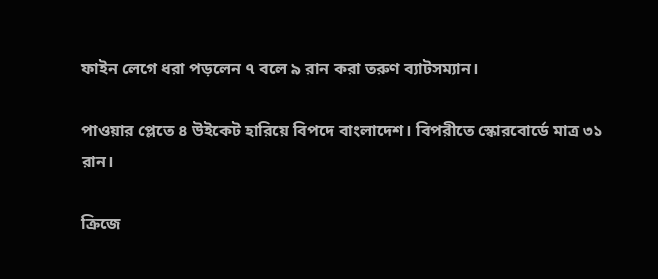ফাইন লেগে ধরা পড়লেন ৭ বলে ৯ রান করা তরুণ ব্যাটসম্যান।

পাওয়ার প্লেতে ৪ উইকেট হারিয়ে বিপদে বাংলাদেশ। বিপরীতে স্কোরবোর্ডে মাত্র ৩১ রান।

ক্রিজে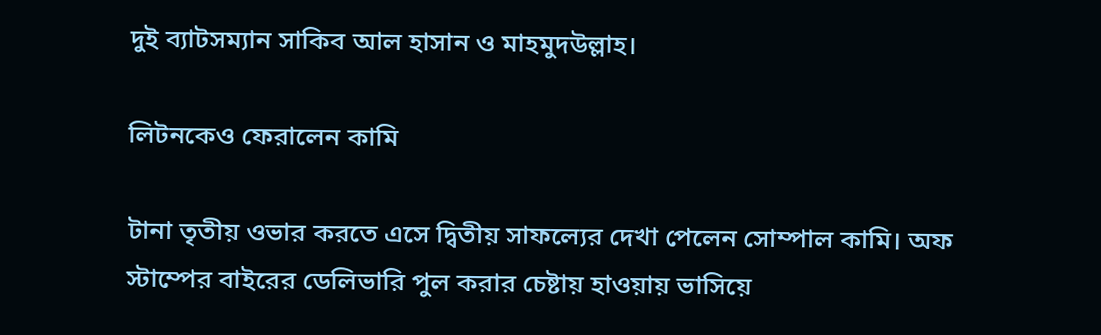দুই ব্যাটসম্যান সাকিব আল হাসান ও মাহমুদউল্লাহ।

লিটনকেও ফেরালেন কামি

টানা তৃতীয় ওভার করতে এসে দ্বিতীয় সাফল্যের দেখা পেলেন সোম্পাল কামি। অফ স্টাম্পের বাইরের ডেলিভারি পুল করার চেষ্টায় হাওয়ায় ভাসিয়ে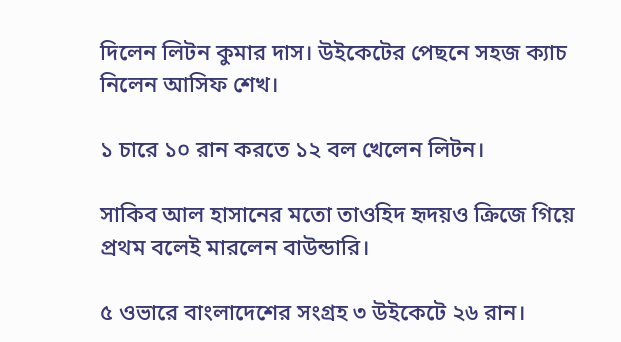দিলেন লিটন কুমার দাস। উইকেটের পেছনে সহজ ক্যাচ নিলেন আসিফ শেখ।

১ চারে ১০ রান করতে ১২ বল খেলেন লিটন।

সাকিব আল হাসানের মতো তাওহিদ হৃদয়ও ক্রিজে গিয়ে প্রথম বলেই মারলেন বাউন্ডারি।

৫ ওভারে বাংলাদেশের সংগ্রহ ৩ উইকেটে ২৬ রান।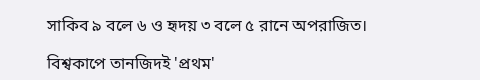সাকিব ৯ বলে ৬ ও হৃদয় ৩ বলে ৫ রানে অপরাজিত।

বিশ্বকাপে তানজিদই 'প্রথম'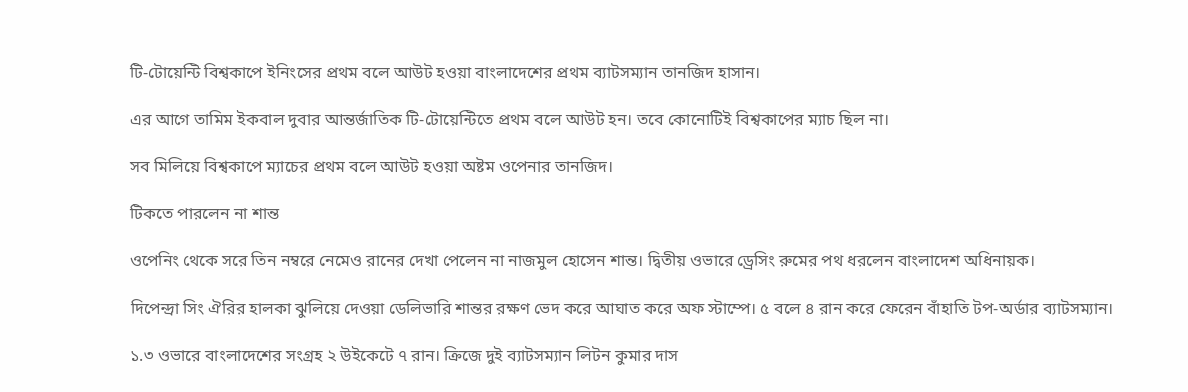টি-টোয়েন্টি বিশ্বকাপে ইনিংসের প্রথম বলে আউট হওয়া বাংলাদেশের প্রথম ব্যাটসম্যান তানজিদ হাসান।

এর আগে তামিম ইকবাল দুবার আন্তর্জাতিক টি-টোয়েন্টিতে প্রথম বলে আউট হন। তবে কোনোটিই বিশ্বকাপের ম্যাচ ছিল না।

সব মিলিয়ে বিশ্বকাপে ম্যাচের প্রথম বলে আউট হওয়া অষ্টম ওপেনার তানজিদ।

টিকতে পারলেন না শান্ত

ওপেনিং থেকে সরে তিন নম্বরে নেমেও রানের দেখা পেলেন না নাজমুল হোসেন শান্ত। দ্বিতীয় ওভারে ড্রেসিং রুমের পথ ধরলেন বাংলাদেশ অধিনায়ক।

দিপেন্দ্রা সিং ঐরির হালকা ঝুলিয়ে দেওয়া ডেলিভারি শান্তর রক্ষণ ভেদ করে আঘাত করে অফ স্টাম্পে। ৫ বলে ৪ রান করে ফেরেন বাঁহাতি টপ-অর্ডার ব্যাটসম্যান।

১.৩ ওভারে বাংলাদেশের সংগ্রহ ২ উইকেটে ৭ রান। ক্রিজে দুই ব্যাটসম্যান লিটন কুমার দাস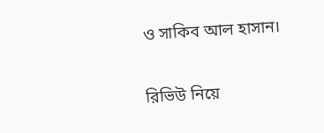ও সাকিব আল হাসান।

রিভিউ নিয়ে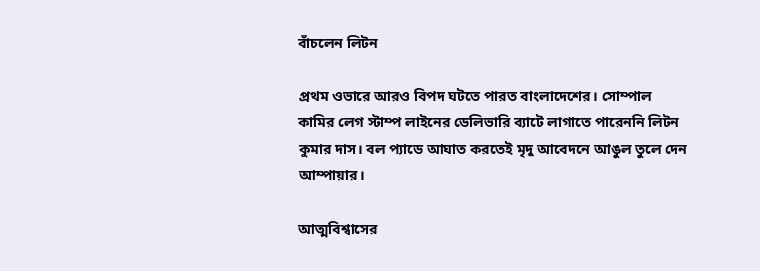বাঁচলেন লিটন

প্রথম ওভারে আরও বিপদ ঘটতে পারত বাংলাদেশের। সোম্পাল কামির লেগ স্টাম্প লাইনের ডেলিভারি ব্যাটে লাগাতে পারেননি লিটন কুমার দাস। বল প্যাডে আঘাত করতেই মৃদু আবেদনে আঙুল তুলে দেন আম্পায়ার।

আত্মবিশ্বাসের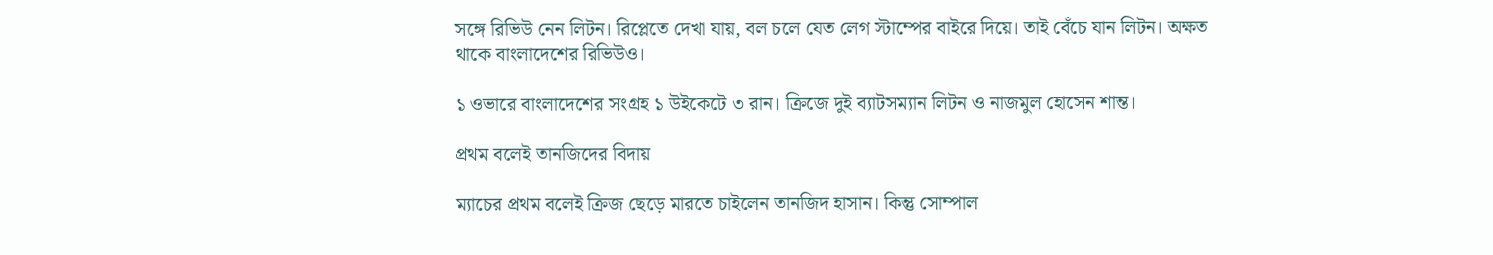সঙ্গে রিভিউ নেন লিটন। রিপ্লেতে দেখা যায়, বল চলে যেত লেগ স্টাম্পের বাইরে দিয়ে। তাই বেঁচে যান লিটন। অক্ষত থাকে বাংলাদেশের রিভিউও।

১ ওভারে বাংলাদেশের সংগ্রহ ১ উইকেটে ৩ রান। ক্রিজে দুই ব্যাটসম্যান লিটন ও নাজমুল হোসেন শান্ত।

প্রথম বলেই তানজিদের বিদায়

ম্যাচের প্রথম বলেই ক্রিজ ছেড়ে মারতে চাইলেন তানজিদ হাসান। কিন্তু সোম্পাল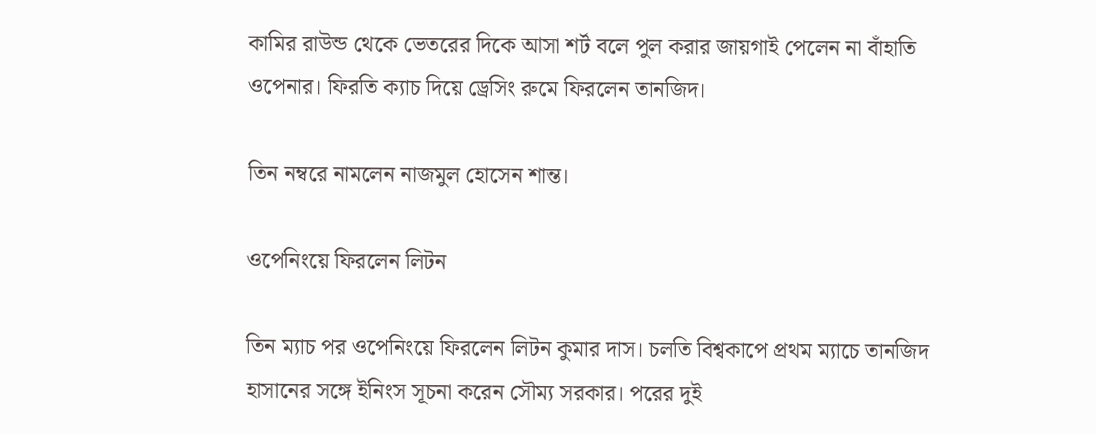কামির রাউন্ড থেকে ভেতরের দিকে আসা শর্ট বলে পুল করার জায়গাই পেলেন না বাঁহাতি ওপেনার। ফিরতি ক্যাচ দিয়ে ড্রেসিং রুমে ফিরলেন তানজিদ।

তিন নম্বরে নামলেন নাজমুল হোসেন শান্ত।

ওপেনিংয়ে ফিরলেন লিটন

তিন ম্যাচ পর ওপেনিংয়ে ফিরলেন লিটন কুমার দাস। চলতি বিশ্বকাপে প্রথম ম্যাচে তানজিদ হাসানের সঙ্গে ইনিংস সূচনা করেন সৌম্য সরকার। পরের দুই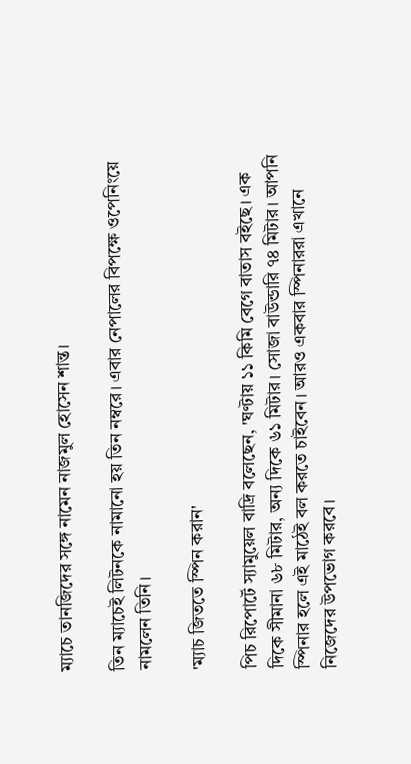ম্যাচে তানজিদের সঙ্গে নামেন নাজমুল হোসেন শান্ত।

তিন ম্যাচেই লিটনকে নামানো হয় তিন নম্বরে। এবার নেপালের বিপক্ষে ওপেনিংয়ে নামলেন তিনি।

'ম্যাচ জিততে স্পিন করান'

পিচ রিপোর্টে স্যামুয়েল বাদ্রি বলেছেন, 'ঘণ্টায় ১১ কিমি বেগে বাতাস বইছে। এক দিকে সীমানা ৬৮ মিটার, অন্য দিকে ৬১ মিটার। সোজা বাউন্ডারি ৭৪ মিটার। আপনি স্পিনার হলে এই মাঠেই বল করতে চাইবেন। আরও একবার স্পিনাররা এখানে নিজেদের উপভোগ করবে।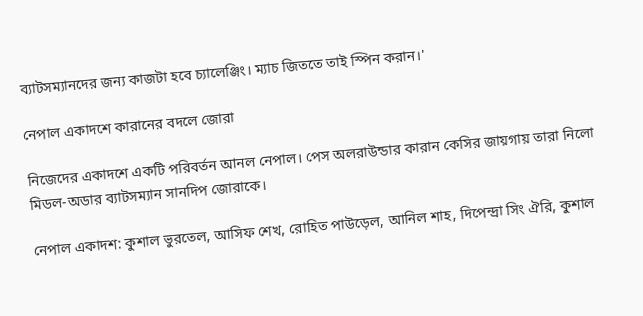ব্যাটসম্যানদের জন্য কাজটা হবে চ্যালেঞ্জিং। ম্যাচ জিততে তাই স্পিন করান।'

নেপাল একাদশে কারানের বদলে জোরা

নিজেদের একাদশে একটি পরিবর্তন আনল নেপাল। পেস অলরাউন্ডার কারান কেসির জায়গায় তারা নিলো মিডল-অডার ব্যাটসম্যান সানদিপ জোরাকে।

নেপাল একাদশ: কুশাল ভুরতেল, আসিফ শেখ, রোহিত পাউড়েল, আনিল শাহ, দিপেন্দ্রা সিং ঐরি, কুশাল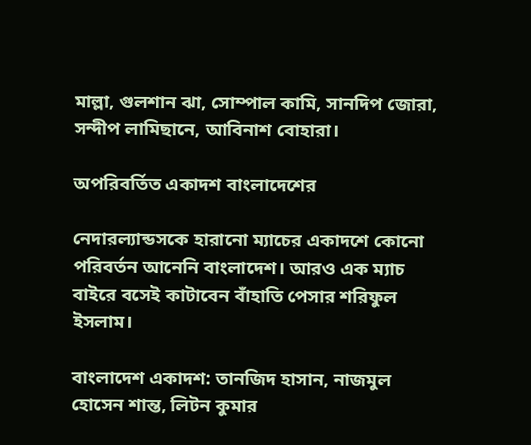মাল্লা, গুলশান ঝা, সোম্পাল কামি, সানদিপ জোরা, সন্দীপ লামিছানে, আবিনাশ বোহারা।

অপরিবর্তিত একাদশ বাংলাদেশের

নেদারল্যান্ডসকে হারানো ম্যাচের একাদশে কোনো পরিবর্তন আনেনি বাংলাদেশ। আরও এক ম্যাচ বাইরে বসেই কাটাবেন বাঁহাতি পেসার শরিফুল ইসলাম।

বাংলাদেশ একাদশ: তানজিদ হাসান, নাজমুল হোসেন শান্ত, লিটন কুমার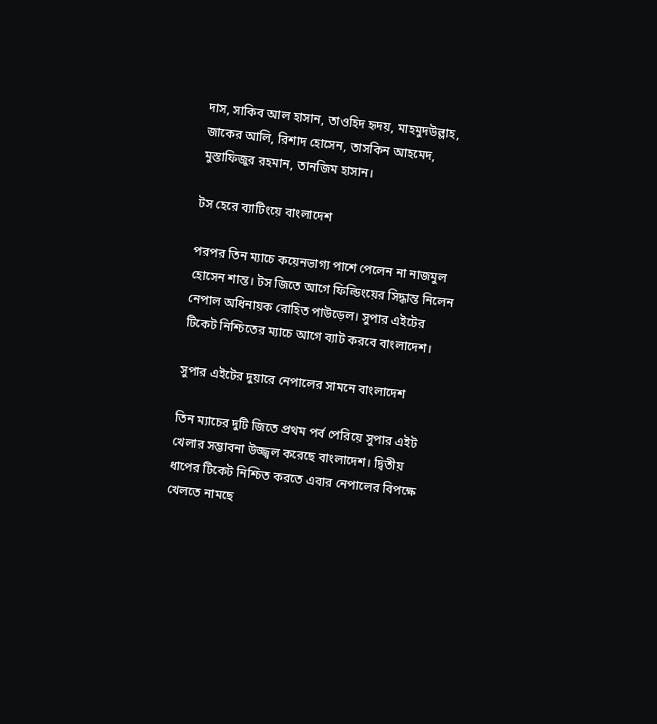দাস, সাকিব আল হাসান, তাওহিদ হৃদয়, মাহমুদউল্লাহ, জাকের আলি, রিশাদ হোসেন, তাসকিন আহমেদ, মুস্তাফিজুর রহমান, তানজিম হাসান।

টস হেরে ব্যাটিংয়ে বাংলাদেশ

পরপর তিন ম্যাচে কয়েনভাগ্য পাশে পেলেন না নাজমুল হোসেন শান্ত। টস জিতে আগে ফিল্ডিংয়ের সিদ্ধান্ত নিলেন নেপাল অধিনায়ক রোহিত পাউড়েল। সুপার এইটের টিকেট নিশ্চিতের ম্যাচে আগে ব্যাট করবে বাংলাদেশ।

সুপার এইটের দুয়ারে নেপালের সামনে বাংলাদেশ

তিন ম্যাচের দুটি জিতে প্রথম পর্ব পেরিয়ে সুপার এইট খেলার সম্ভাবনা উজ্জ্বল করেছে বাংলাদেশ। দ্বিতীয় ধাপের টিকেট নিশ্চিত করতে এবার নেপালের বিপক্ষে খেলতে নামছে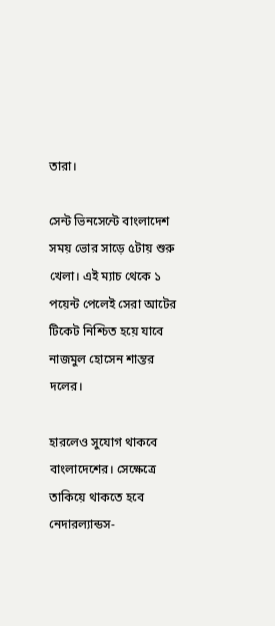তারা।

সেন্ট ভিনসেন্টে বাংলাদেশ সময় ভোর সাড়ে ৫টায় শুরু খেলা। এই ম্যাচ থেকে ১ পয়েন্ট পেলেই সেরা আটের টিকেট নিশ্চিত হয়ে যাবে নাজমুল হোসেন শান্তর দলের।

হারলেও সুযোগ থাকবে বাংলাদেশের। সেক্ষেত্রে তাকিয়ে থাকতে হবে নেদারল্যান্ডস-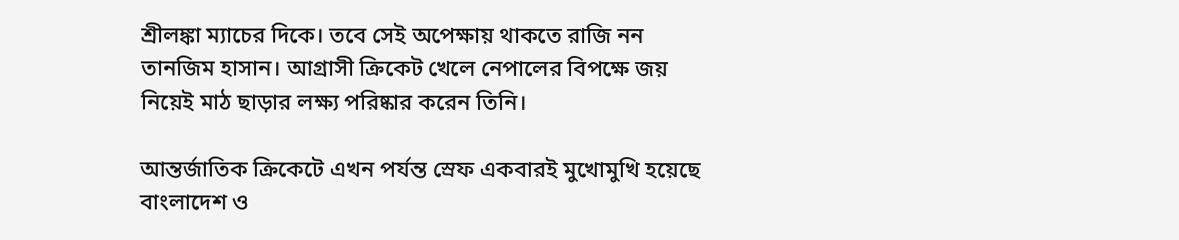শ্রীলঙ্কা ম্যাচের দিকে। তবে সেই অপেক্ষায় থাকতে রাজি নন তানজিম হাসান। আগ্রাসী ক্রিকেট খেলে নেপালের বিপক্ষে জয় নিয়েই মাঠ ছাড়ার লক্ষ্য পরিষ্কার করেন তিনি।

আন্তর্জাতিক ক্রিকেটে এখন পর্যন্ত স্রেফ একবারই মুখোমুখি হয়েছে বাংলাদেশ ও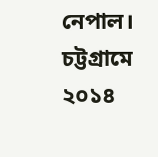নেপাল। চট্টগ্রামে ২০১৪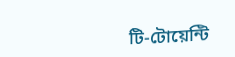টি-টোয়েন্টি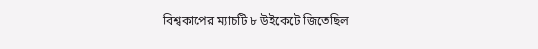বিশ্বকাপের ম্যাচটি ৮ উইকেটে জিতেছিল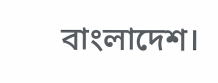বাংলাদেশ।